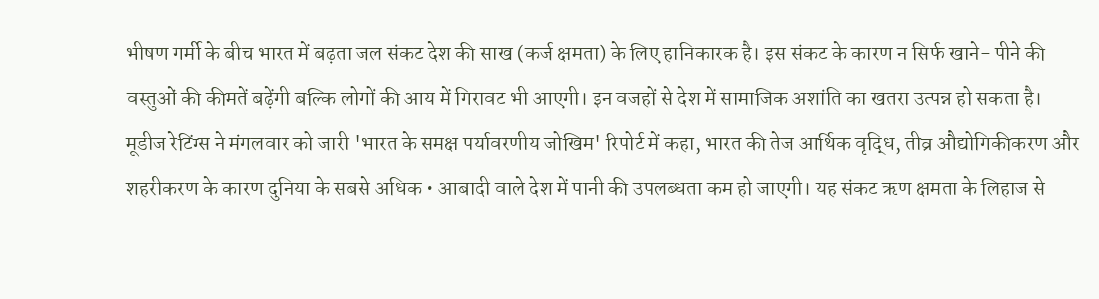भीषण गर्मी के बीच भारत में बढ़ता जल संकट देश की साख (कर्ज क्षमता) के लिए हानिकारक है। इस संकट के कारण न सिर्फ खाने- पीने की वस्तुओं की कीमतें बढ़ेंगी बल्कि लोगों की आय में गिरावट भी आएगी। इन वजहों से देश में सामाजिक अशांति का खतरा उत्पन्न हो सकता है। मूडीज रेटिंग्स ने मंगलवार को जारी 'भारत के समक्ष पर्यावरणीय जोखिम' रिपोर्ट में कहा, भारत की तेज आर्थिक वृद्धि, तीव्र औद्योगिकीकरण और शहरीकरण के कारण दुनिया के सबसे अधिक • आबादी वाले देश में पानी की उपलब्धता कम हो जाएगी। यह संकट ऋण क्षमता के लिहाज से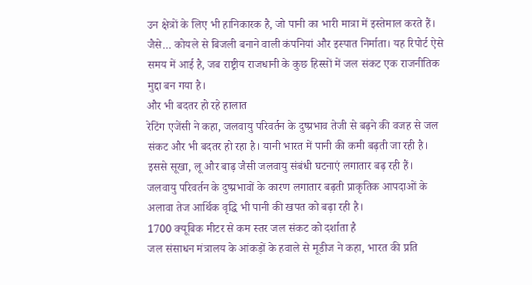उन क्षेत्रों के लिए भी हानिकारक है, जो पानी का भारी मात्रा में इस्तेमाल करते हैं। जैसे... कोयले से बिजली बनाने वाली कंपनियां और इस्पात निर्माता। यह रिपोर्ट ऐसे समय में आई है, जब राष्ट्रीय राजधानी के कुछ हिस्सों में जल संकट एक राजनीतिक मुद्दा बन गया है।
और भी बदतर हो रहे हालात
रेटिंग एजेंसी ने कहा, जलवायु परिवर्तन के दुष्प्रभाव तेजी से बढ़ने की वजह से जल संकट और भी बदतर हो रहा है। यानी भारत में पानी की कमी बढ़ती जा रही है। इससे सूखा, लू और बाढ़ जैसी जलवायु संबंधी घटनाएं लगातार बढ़ रही हैं। जलवायु परिवर्तन के दुष्प्रभावों के कारण लगातार बढ़ती प्राकृतिक आपदाओं के अलावा तेज आर्थिक वृद्धि भी पानी की खपत को बढ़ा रही है।
1700 क्यूबिक मीटर से कम स्तर जल संकट को दर्शाता है
जल संसाधन मंत्रालय के आंकड़ों के हवाले से मूडीज ने कहा, भारत की प्रति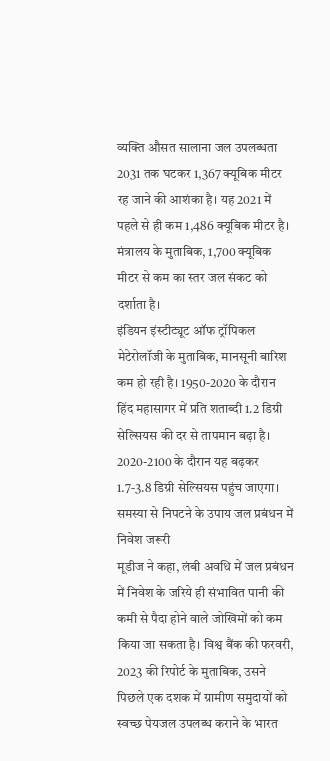व्यक्ति औसत सालाना जल उपलब्धता 2031 तक घटकर 1,367 क्यूबिक मीटर रह जाने की आशंका है। यह 2021 में पहले से ही कम 1,486 क्यूबिक मीटर है। मंत्रालय के मुताबिक, 1,700 क्यूबिक मीटर से कम का स्तर जल संकट को दर्शाता है।
इंडियन इंस्टीट्यूट ऑफ ट्रॉपिकल मेटेरोलॉजी के मुताबिक, मानसूनी बारिश कम हो रही है। 1950-2020 के दौरान हिंद महासागर में प्रति शताब्दी 1.2 डिग्री सेल्सियस की दर से तापमान बढ़ा है। 2020-2100 के दौरान यह बढ़कर 1.7-3.8 डिग्री सेल्सियस पहुंच जाएगा।
समस्या से निपटने के उपाय जल प्रबंधन में निवेश जरूरी
मूडीज ने कहा, लंबी अवधि में जल प्रबंधन में निवेश के जरिये ही संभावित पानी की कमी से पैदा होने वाले जोखिमों को कम किया जा सकता है। विश्व बैंक की फरवरी, 2023 की रिपोर्ट के मुताबिक, उसने पिछले एक दशक में ग्रामीण समुदायों को स्वच्छ पेयजल उपलब्ध कराने के भारत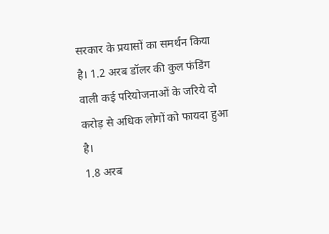सरकार के प्रयासों का समर्थन किया है। 1.2 अरब डॉलर की कुल फंडिंग वाली कई परियोजनाओं के जरिये दो करोड़ से अधिक लोगों को फायदा हुआ है।
1.8 अरब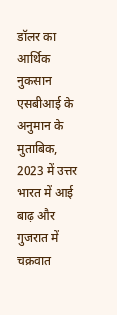डॉलर का आर्थिक नुकसान
एसबीआई के अनुमान के मुताबिक, 2023 में उत्तर भारत में आई बाढ़ और गुजरात में चक्रवात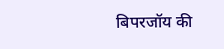बिपरजॉय की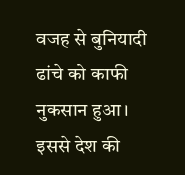वजह से बुनियादी ढांचे को काफी नुकसान हुआ। इससे देश की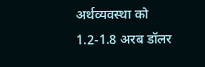अर्थव्यवस्था को
1.2-1.8 अरब डॉलर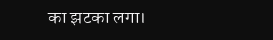का झटका लगा।